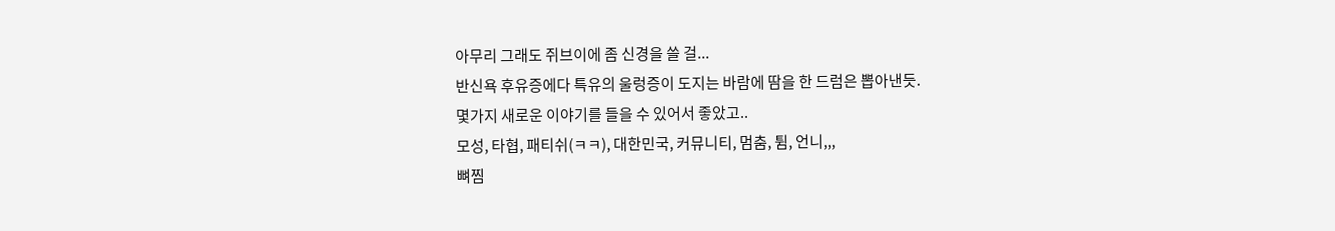아무리 그래도 쥐브이에 좀 신경을 쓸 걸...
반신욕 후유증에다 특유의 울렁증이 도지는 바람에 땀을 한 드럼은 뽑아낸듯.
몇가지 새로운 이야기를 들을 수 있어서 좋았고..
모성, 타협, 패티쉬(ㅋㅋ), 대한민국, 커뮤니티, 멈춤, 튐, 언니,,,
뼈찜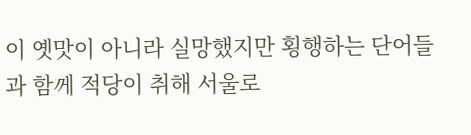이 옛맛이 아니라 실망했지만 횡행하는 단어들과 함께 적당이 취해 서울로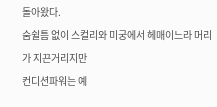돌아왔다.
숨쉴틈 없이 스컬리와 미궁에서 헤매이느라 머리가 지끈거리지만
컨디션파워는 예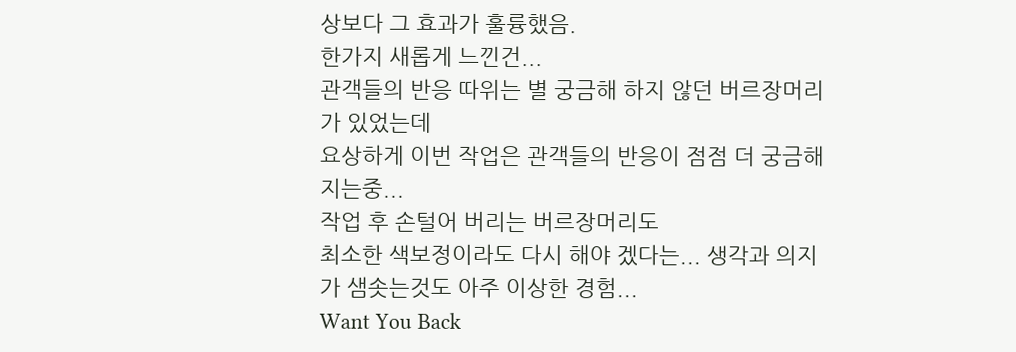상보다 그 효과가 훌륭했음.
한가지 새롭게 느낀건...
관객들의 반응 따위는 별 궁금해 하지 않던 버르장머리가 있었는데
요상하게 이번 작업은 관객들의 반응이 점점 더 궁금해지는중...
작업 후 손털어 버리는 버르장머리도
최소한 색보정이라도 다시 해야 겠다는... 생각과 의지가 샘솟는것도 아주 이상한 경험...
Want You Back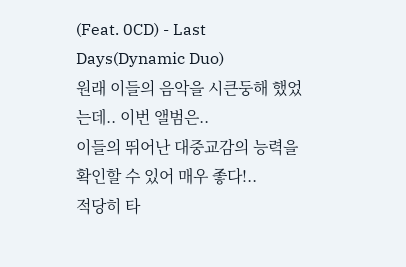(Feat. 0CD) - Last Days(Dynamic Duo)
원래 이들의 음악을 시큰둥해 했었는데.. 이번 앨범은..
이들의 뛰어난 대중교감의 능력을 확인할 수 있어 매우 좋다!..
적당히 타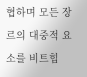협하며 모든 장르의 대중적 요소를 비트힙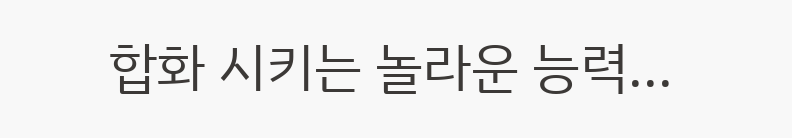합화 시키는 놀라운 능력...